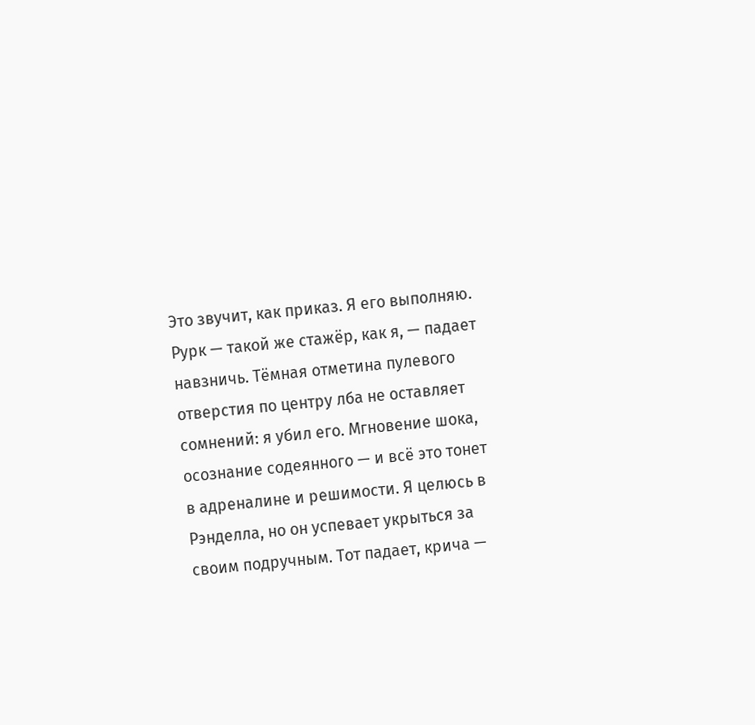Это звучит, как приказ. Я его выполняю. Рурк — такой же стажёр, как я, — падает навзничь. Тёмная отметина пулевого отверстия по центру лба не оставляет сомнений: я убил его. Мгновение шока, осознание содеянного — и всё это тонет в адреналине и решимости. Я целюсь в Рэнделла, но он успевает укрыться за своим подручным. Тот падает, крича —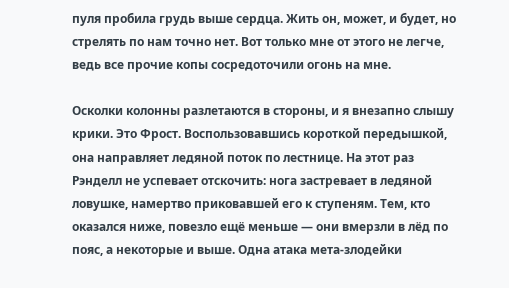пуля пробила грудь выше сердца. Жить он, может, и будет, но стрелять по нам точно нет. Вот только мне от этого не легче, ведь все прочие копы сосредоточили огонь на мне.

Осколки колонны разлетаются в стороны, и я внезапно слышу крики. Это Фрост. Воспользовавшись короткой передышкой, она направляет ледяной поток по лестнице. На этот раз Рэнделл не успевает отскочить: нога застревает в ледяной ловушке, намертво приковавшей его к ступеням. Тем, кто оказался ниже, повезло ещё меньше — они вмерзли в лёд по пояс, а некоторые и выше. Одна атака мета-злодейки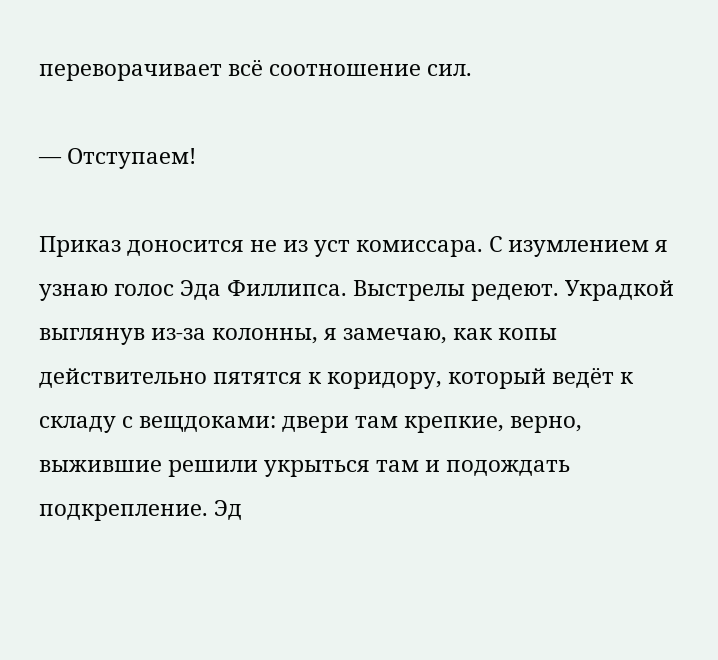переворачивает всё соотношение сил.

— Отступаем!

Приказ доносится не из уст комиссара. С изумлением я узнаю голос Эда Филлипса. Выстрелы редеют. Украдкой выглянув из-за колонны, я замечаю, как копы действительно пятятся к коридору, который ведёт к складу с вещдоками: двери там крепкие, верно, выжившие решили укрыться там и подождать подкрепление. Эд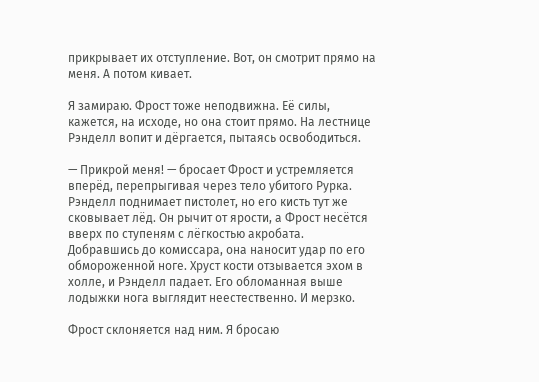прикрывает их отступление. Вот, он смотрит прямо на меня. А потом кивает.

Я замираю. Фрост тоже неподвижна. Её силы, кажется, на исходе, но она стоит прямо. На лестнице Рэнделл вопит и дёргается, пытаясь освободиться.

— Прикрой меня! — бросает Фрост и устремляется вперёд, перепрыгивая через тело убитого Рурка. Рэнделл поднимает пистолет, но его кисть тут же сковывает лёд. Он рычит от ярости, а Фрост несётся вверх по ступеням с лёгкостью акробата. Добравшись до комиссара, она наносит удар по его обмороженной ноге. Хруст кости отзывается эхом в холле, и Рэнделл падает. Его обломанная выше лодыжки нога выглядит неестественно. И мерзко.

Фрост склоняется над ним. Я бросаю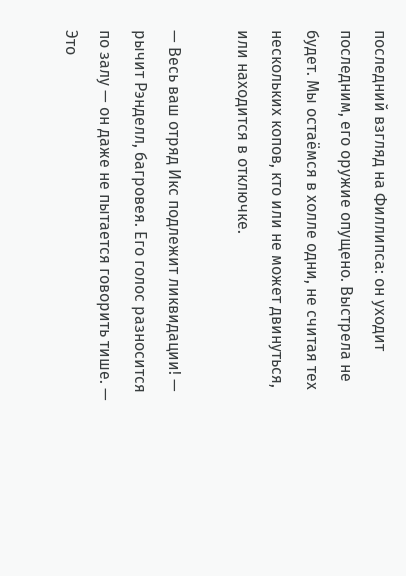последний взгляд на Филлипса: он уходит последним, его оружие опущено. Выстрела не будет. Мы остаёмся в холле одни, не считая тех нескольких копов, кто или не может двинуться, или находится в отключке.

— Весь ваш отряд Икс подлежит ликвидации! — рычит Рэнделл, багровея. Его голос разносится по залу — он даже не пытается говорить тише. — Это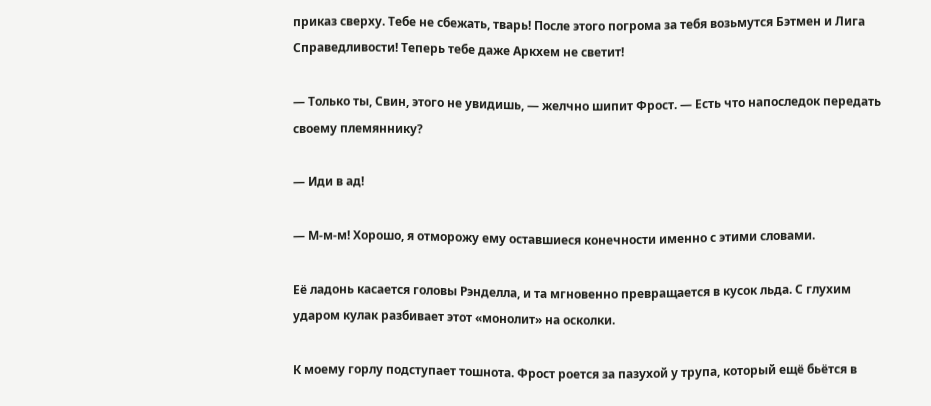приказ сверху. Тебе не сбежать, тварь! После этого погрома за тебя возьмутся Бэтмен и Лига Справедливости! Теперь тебе даже Аркхем не светит!

— Только ты, Свин, этого не увидишь, — желчно шипит Фрост. — Есть что напоследок передать своему племяннику?

— Иди в ад!

— М-м-м! Хорошо, я отморожу ему оставшиеся конечности именно с этими словами.

Её ладонь касается головы Рэнделла, и та мгновенно превращается в кусок льда. С глухим ударом кулак разбивает этот «монолит» на осколки.

К моему горлу подступает тошнота. Фрост роется за пазухой у трупа, который ещё бьётся в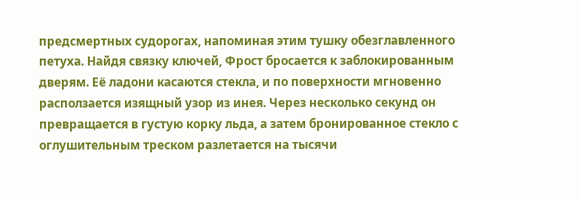предсмертных судорогах, напоминая этим тушку обезглавленного петуха. Найдя связку ключей, Фрост бросается к заблокированным дверям. Её ладони касаются стекла, и по поверхности мгновенно расползается изящный узор из инея. Через несколько секунд он превращается в густую корку льда, а затем бронированное стекло с оглушительным треском разлетается на тысячи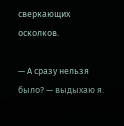сверкающих осколков.

— А сразу нельзя было? — выдыхаю я.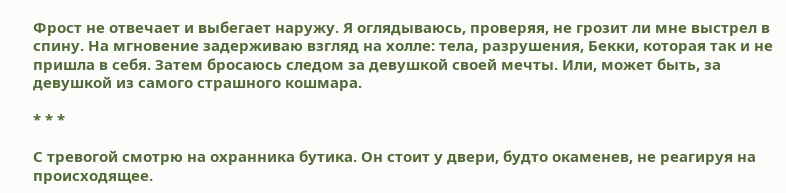Фрост не отвечает и выбегает наружу. Я оглядываюсь, проверяя, не грозит ли мне выстрел в спину. На мгновение задерживаю взгляд на холле: тела, разрушения, Бекки, которая так и не пришла в себя. Затем бросаюсь следом за девушкой своей мечты. Или, может быть, за девушкой из самого страшного кошмара.

* * *

С тревогой смотрю на охранника бутика. Он стоит у двери, будто окаменев, не реагируя на происходящее.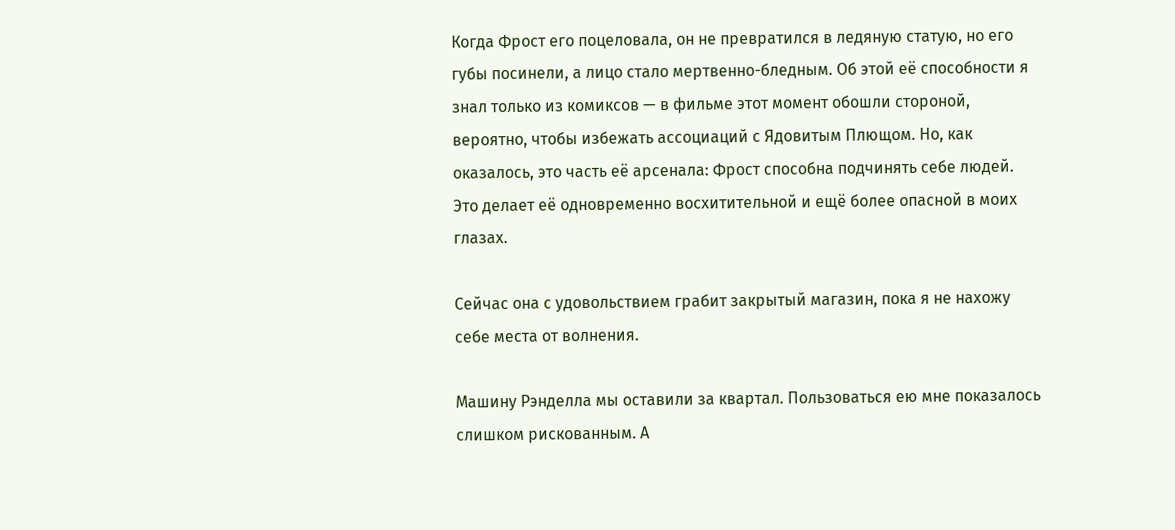Когда Фрост его поцеловала, он не превратился в ледяную статую, но его губы посинели, а лицо стало мертвенно-бледным. Об этой её способности я знал только из комиксов — в фильме этот момент обошли стороной, вероятно, чтобы избежать ассоциаций с Ядовитым Плющом. Но, как оказалось, это часть её арсенала: Фрост способна подчинять себе людей. Это делает её одновременно восхитительной и ещё более опасной в моих глазах.

Сейчас она с удовольствием грабит закрытый магазин, пока я не нахожу себе места от волнения.

Машину Рэнделла мы оставили за квартал. Пользоваться ею мне показалось слишком рискованным. А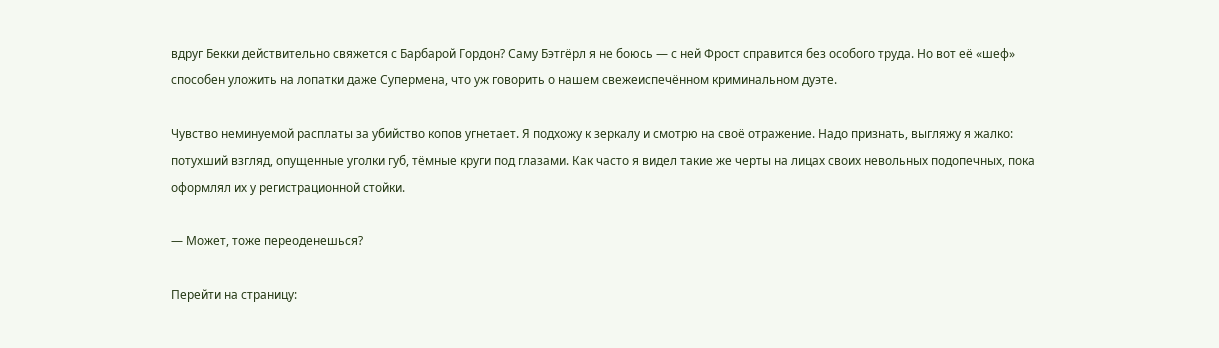вдруг Бекки действительно свяжется с Барбарой Гордон? Саму Бэтгёрл я не боюсь — с ней Фрост справится без особого труда. Но вот её «шеф» способен уложить на лопатки даже Супермена, что уж говорить о нашем свежеиспечённом криминальном дуэте.

Чувство неминуемой расплаты за убийство копов угнетает. Я подхожу к зеркалу и смотрю на своё отражение. Надо признать, выгляжу я жалко: потухший взгляд, опущенные уголки губ, тёмные круги под глазами. Как часто я видел такие же черты на лицах своих невольных подопечных, пока оформлял их у регистрационной стойки.

— Может, тоже переоденешься?

Перейти на страницу: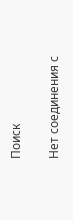Поиск

Нет соединения с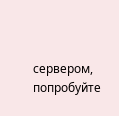сервером, попробуйте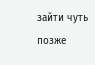зайти чуть позже